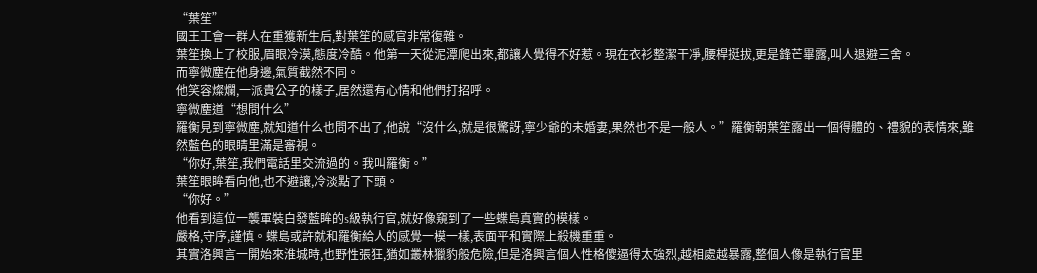“葉笙”
國王工會一群人在重獲新生后,對葉笙的感官非常復雜。
葉笙換上了校服,眉眼冷漠,態度冷酷。他第一天從泥潭爬出來,都讓人覺得不好惹。現在衣衫整潔干凈,腰桿挺拔,更是鋒芒畢露,叫人退避三舍。
而寧微塵在他身邊,氣質截然不同。
他笑容燦爛,一派貴公子的樣子,居然還有心情和他們打招呼。
寧微塵道“想問什么”
羅衡見到寧微塵,就知道什么也問不出了,他說“沒什么,就是很驚訝,寧少爺的未婚妻,果然也不是一般人。”羅衡朝葉笙露出一個得體的、禮貌的表情來,雖然藍色的眼睛里滿是審視。
“你好,葉笙,我們電話里交流過的。我叫羅衡。”
葉笙眼眸看向他,也不避讓,冷淡點了下頭。
“你好。”
他看到這位一襲軍裝白發藍眸的s級執行官,就好像窺到了一些蝶島真實的模樣。
嚴格,守序,謹慎。蝶島或許就和羅衡給人的感覺一模一樣,表面平和實際上殺機重重。
其實洛興言一開始來淮城時,也野性張狂,猶如叢林獵豹般危險,但是洛興言個人性格傻逼得太強烈,越相處越暴露,整個人像是執行官里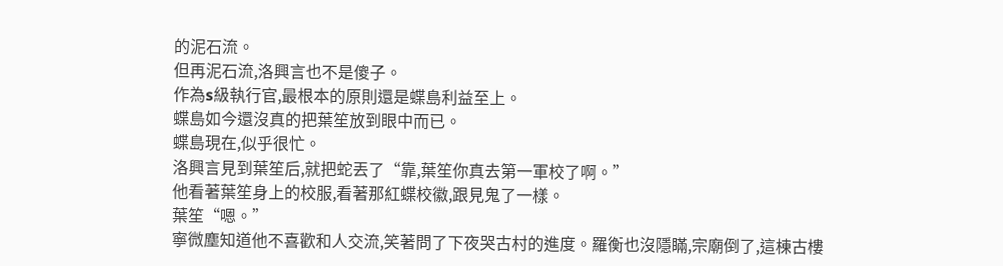的泥石流。
但再泥石流,洛興言也不是傻子。
作為s級執行官,最根本的原則還是蝶島利益至上。
蝶島如今還沒真的把葉笙放到眼中而已。
蝶島現在,似乎很忙。
洛興言見到葉笙后,就把蛇丟了“靠,葉笙你真去第一軍校了啊。”
他看著葉笙身上的校服,看著那紅蝶校徽,跟見鬼了一樣。
葉笙“嗯。”
寧微塵知道他不喜歡和人交流,笑著問了下夜哭古村的進度。羅衡也沒隱瞞,宗廟倒了,這棟古樓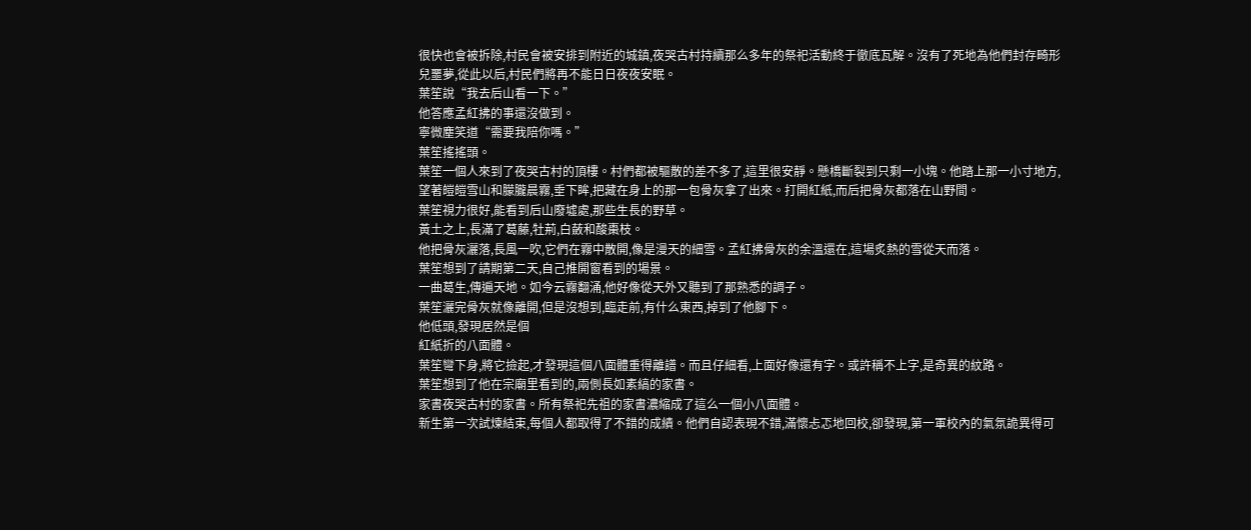很快也會被拆除,村民會被安排到附近的城鎮,夜哭古村持續那么多年的祭祀活動終于徹底瓦解。沒有了死地為他們封存畸形兒噩夢,從此以后,村民們將再不能日日夜夜安眠。
葉笙說“我去后山看一下。”
他答應孟紅拂的事還沒做到。
寧微塵笑道“需要我陪你嗎。”
葉笙搖搖頭。
葉笙一個人來到了夜哭古村的頂樓。村們都被驅散的差不多了,這里很安靜。懸橋斷裂到只剩一小塊。他踏上那一小寸地方,望著皚皚雪山和朦朧晨霧,垂下眸,把藏在身上的那一包骨灰拿了出來。打開紅紙,而后把骨灰都落在山野間。
葉笙視力很好,能看到后山廢墟處,那些生長的野草。
黃土之上,長滿了葛藤,牡荊,白蘞和酸棗枝。
他把骨灰灑落,長風一吹,它們在霧中散開,像是漫天的細雪。孟紅拂骨灰的余溫還在,這場炙熱的雪從天而落。
葉笙想到了請期第二天,自己推開窗看到的場景。
一曲葛生,傳遍天地。如今云霧翻涌,他好像從天外又聽到了那熟悉的調子。
葉笙灑完骨灰就像離開,但是沒想到,臨走前,有什么東西,掉到了他腳下。
他低頭,發現居然是個
紅紙折的八面體。
葉笙彎下身,將它撿起,才發現這個八面體重得離譜。而且仔細看,上面好像還有字。或許稱不上字,是奇異的紋路。
葉笙想到了他在宗廟里看到的,兩側長如素縞的家書。
家書夜哭古村的家書。所有祭祀先祖的家書濃縮成了這么一個小八面體。
新生第一次試煉結束,每個人都取得了不錯的成績。他們自認表現不錯,滿懷忐忑地回校,卻發現,第一軍校內的氣氛詭異得可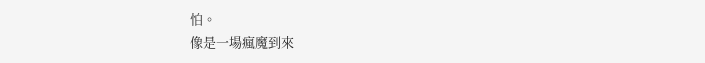怕。
像是一場瘋魔到來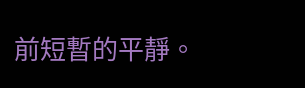前短暫的平靜。